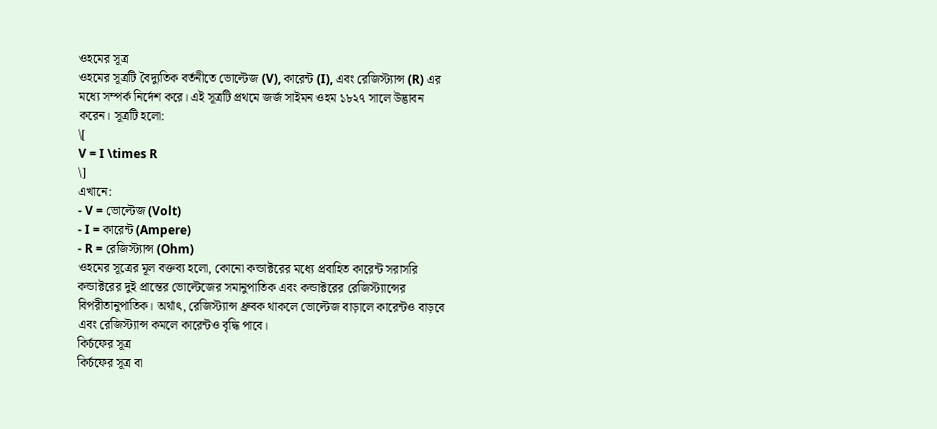ওহমের সূত্র
ওহমের সূত্রটি বৈদ্যুতিক বর্তনীতে ভোল্টেজ (V), কারেন্ট (I), এবং রেজিস্ট্যান্স (R) এর মধ্যে সম্পর্ক নির্দেশ করে। এই সূত্রটি প্রথমে জর্জ সাইমন ওহম ১৮২৭ সালে উদ্ভাবন করেন। সূত্রটি হলো:
\[
V = I \times R
\]
এখানে:
- V = ভোল্টেজ (Volt)
- I = কারেন্ট (Ampere)
- R = রেজিস্ট্যান্স (Ohm)
ওহমের সূত্রের মূল বক্তব্য হলো, কোনো কন্ডাক্টরের মধ্যে প্রবাহিত কারেন্ট সরাসরি কন্ডাক্টরের দুই প্রান্তের ভোল্টেজের সমানুপাতিক এবং কন্ডাক্টরের রেজিস্ট্যান্সের বিপরীতানুপাতিক। অর্থাৎ, রেজিস্ট্যান্স ধ্রুবক থাকলে ভোল্টেজ বাড়ালে কারেন্টও বাড়বে এবং রেজিস্ট্যান্স কমলে কারেন্টও বৃদ্ধি পাবে।
কির্চফের সূত্র
কির্চফের সূত্র বা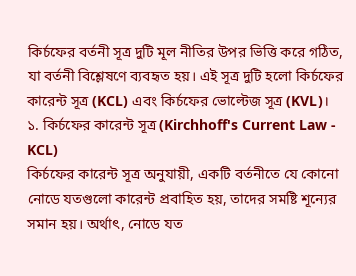কির্চফের বর্তনী সূত্র দুটি মূল নীতির উপর ভিত্তি করে গঠিত, যা বর্তনী বিশ্লেষণে ব্যবহৃত হয়। এই সূত্র দুটি হলো কির্চফের কারেন্ট সূত্র (KCL) এবং কির্চফের ভোল্টেজ সূত্র (KVL)।
১. কির্চফের কারেন্ট সূত্র (Kirchhoff's Current Law - KCL)
কির্চফের কারেন্ট সূত্র অনুযায়ী, একটি বর্তনীতে যে কোনো নোডে যতগুলো কারেন্ট প্রবাহিত হয়, তাদের সমষ্টি শূন্যের সমান হয়। অর্থাৎ, নোডে যত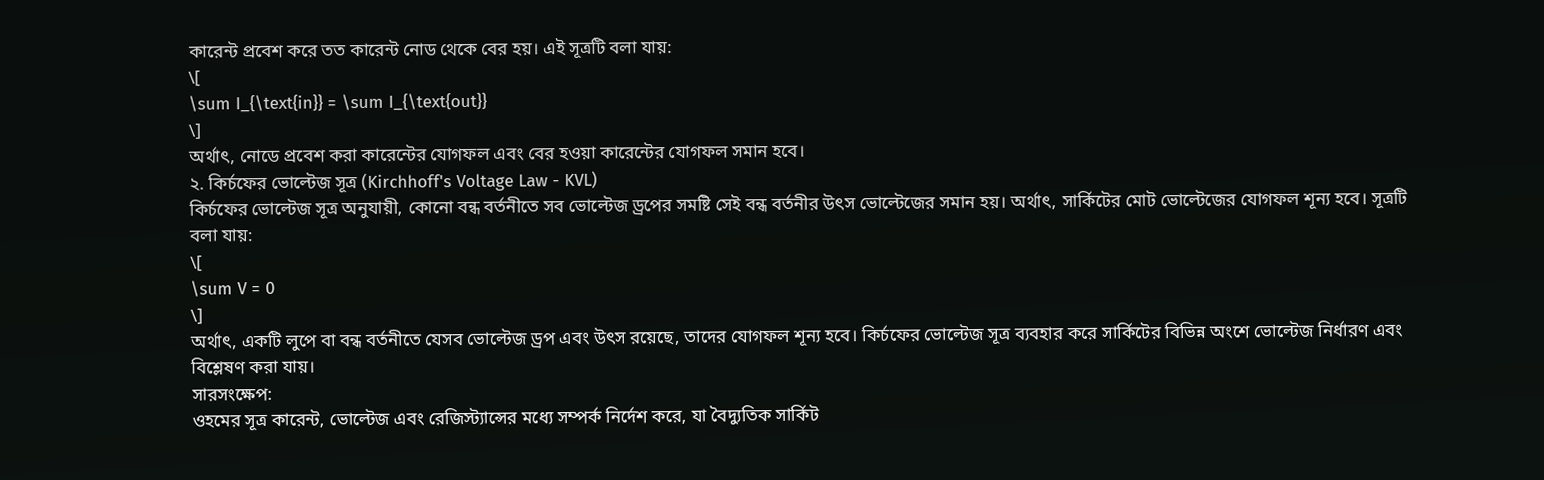কারেন্ট প্রবেশ করে তত কারেন্ট নোড থেকে বের হয়। এই সূত্রটি বলা যায়:
\[
\sum I_{\text{in}} = \sum I_{\text{out}}
\]
অর্থাৎ, নোডে প্রবেশ করা কারেন্টের যোগফল এবং বের হওয়া কারেন্টের যোগফল সমান হবে।
২. কির্চফের ভোল্টেজ সূত্র (Kirchhoff's Voltage Law - KVL)
কির্চফের ভোল্টেজ সূত্র অনুযায়ী, কোনো বন্ধ বর্তনীতে সব ভোল্টেজ ড্রপের সমষ্টি সেই বন্ধ বর্তনীর উৎস ভোল্টেজের সমান হয়। অর্থাৎ, সার্কিটের মোট ভোল্টেজের যোগফল শূন্য হবে। সূত্রটি বলা যায়:
\[
\sum V = 0
\]
অর্থাৎ, একটি লুপে বা বন্ধ বর্তনীতে যেসব ভোল্টেজ ড্রপ এবং উৎস রয়েছে, তাদের যোগফল শূন্য হবে। কির্চফের ভোল্টেজ সূত্র ব্যবহার করে সার্কিটের বিভিন্ন অংশে ভোল্টেজ নির্ধারণ এবং বিশ্লেষণ করা যায়।
সারসংক্ষেপ:
ওহমের সূত্র কারেন্ট, ভোল্টেজ এবং রেজিস্ট্যান্সের মধ্যে সম্পর্ক নির্দেশ করে, যা বৈদ্যুতিক সার্কিট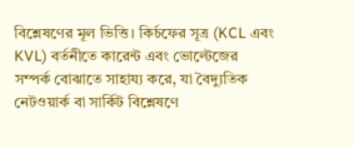বিশ্লেষণের মূল ভিত্তি। কির্চফের সূত্র (KCL এবং KVL) বর্তনীতে কারেন্ট এবং ভোল্টেজের সম্পর্ক বোঝাতে সাহায্য করে, যা বৈদ্যুতিক নেটওয়ার্ক বা সার্কিট বিশ্লেষণে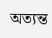অত্যন্ত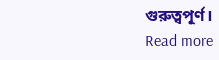গুরুত্বপূর্ণ।
Read more